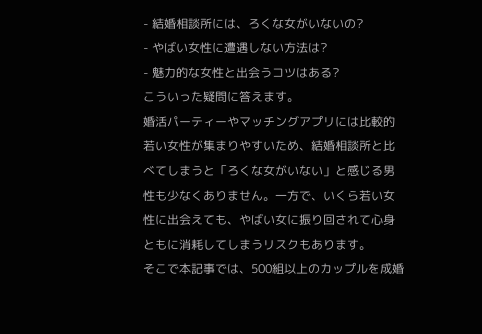- 結婚相談所には、ろくな女がいないの?
- やばい女性に遭遇しない方法は?
- 魅力的な女性と出会うコツはある?
こういった疑問に答えます。
婚活パーティーやマッチングアプリには比較的若い女性が集まりやすいため、結婚相談所と比べてしまうと「ろくな女がいない」と感じる男性も少なくありません。一方で、いくら若い女性に出会えても、やばい女に振り回されて心身ともに消耗してしまうリスクもあります。
そこで本記事では、500組以上のカップルを成婚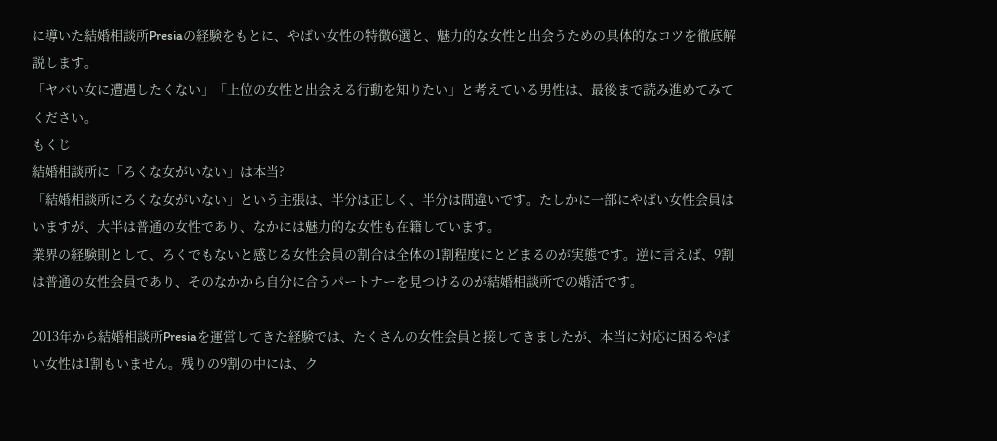に導いた結婚相談所Presiaの経験をもとに、やばい女性の特徴6選と、魅力的な女性と出会うための具体的なコツを徹底解説します。
「ヤバい女に遭遇したくない」「上位の女性と出会える行動を知りたい」と考えている男性は、最後まで読み進めてみてください。
もくじ
結婚相談所に「ろくな女がいない」は本当?
「結婚相談所にろくな女がいない」という主張は、半分は正しく、半分は間違いです。たしかに一部にやばい女性会員はいますが、大半は普通の女性であり、なかには魅力的な女性も在籍しています。
業界の経験則として、ろくでもないと感じる女性会員の割合は全体の1割程度にとどまるのが実態です。逆に言えば、9割は普通の女性会員であり、そのなかから自分に合うパートナーを見つけるのが結婚相談所での婚活です。

2013年から結婚相談所Presiaを運営してきた経験では、たくさんの女性会員と接してきましたが、本当に対応に困るやばい女性は1割もいません。残りの9割の中には、ク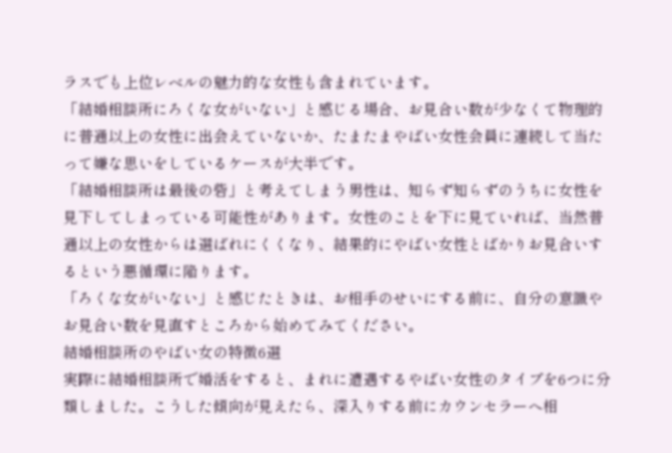ラスでも上位レベルの魅力的な女性も含まれています。
「結婚相談所にろくな女がいない」と感じる場合、お見合い数が少なくて物理的に普通以上の女性に出会えていないか、たまたまやばい女性会員に連続して当たって嫌な思いをしているケースが大半です。
「結婚相談所は最後の砦」と考えてしまう男性は、知らず知らずのうちに女性を見下してしまっている可能性があります。女性のことを下に見ていれば、当然普通以上の女性からは選ばれにくくなり、結果的にやばい女性とばかりお見合いするという悪循環に陥ります。
「ろくな女がいない」と感じたときは、お相手のせいにする前に、自分の意識やお見合い数を見直すところから始めてみてください。
結婚相談所のやばい女の特徴6選
実際に結婚相談所で婚活をすると、まれに遭遇するやばい女性のタイプを6つに分類しました。こうした傾向が見えたら、深入りする前にカウンセラーへ相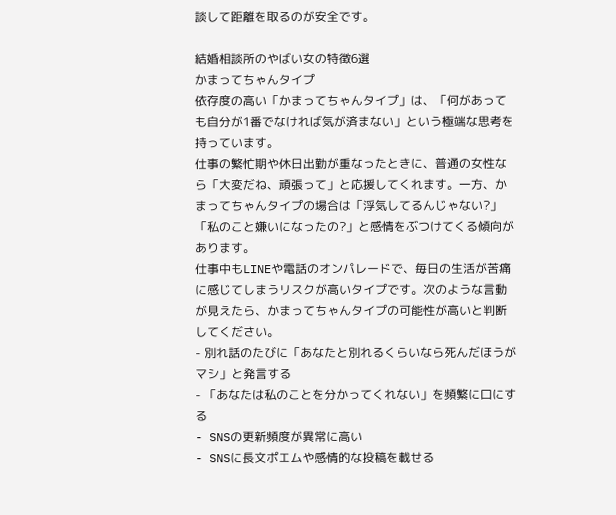談して距離を取るのが安全です。

結婚相談所のやばい女の特徴6選
かまってちゃんタイプ
依存度の高い「かまってちゃんタイプ」は、「何があっても自分が1番でなければ気が済まない」という極端な思考を持っています。
仕事の繁忙期や休日出勤が重なったときに、普通の女性なら「大変だね、頑張って」と応援してくれます。一方、かまってちゃんタイプの場合は「浮気してるんじゃない?」「私のこと嫌いになったの?」と感情をぶつけてくる傾向があります。
仕事中もLINEや電話のオンパレードで、毎日の生活が苦痛に感じてしまうリスクが高いタイプです。次のような言動が見えたら、かまってちゃんタイプの可能性が高いと判断してください。
- 別れ話のたびに「あなたと別れるくらいなら死んだほうがマシ」と発言する
- 「あなたは私のことを分かってくれない」を頻繁に口にする
- SNSの更新頻度が異常に高い
- SNSに長文ポエムや感情的な投稿を載せる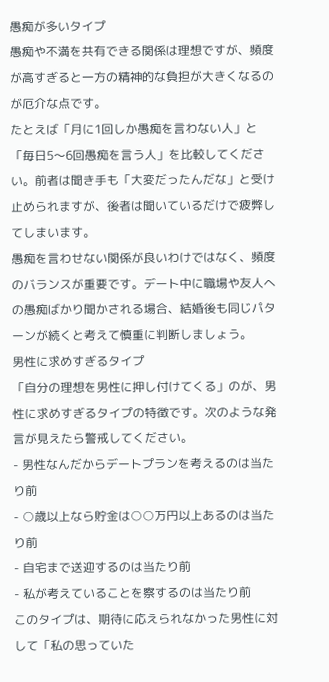愚痴が多いタイプ
愚痴や不満を共有できる関係は理想ですが、頻度が高すぎると一方の精神的な負担が大きくなるのが厄介な点です。
たとえば「月に1回しか愚痴を言わない人」と「毎日5〜6回愚痴を言う人」を比較してください。前者は聞き手も「大変だったんだな」と受け止められますが、後者は聞いているだけで疲弊してしまいます。
愚痴を言わせない関係が良いわけではなく、頻度のバランスが重要です。デート中に職場や友人への愚痴ばかり聞かされる場合、結婚後も同じパターンが続くと考えて慎重に判断しましょう。
男性に求めすぎるタイプ
「自分の理想を男性に押し付けてくる」のが、男性に求めすぎるタイプの特徴です。次のような発言が見えたら警戒してください。
- 男性なんだからデートプランを考えるのは当たり前
- ○歳以上なら貯金は○○万円以上あるのは当たり前
- 自宅まで送迎するのは当たり前
- 私が考えていることを察するのは当たり前
このタイプは、期待に応えられなかった男性に対して「私の思っていた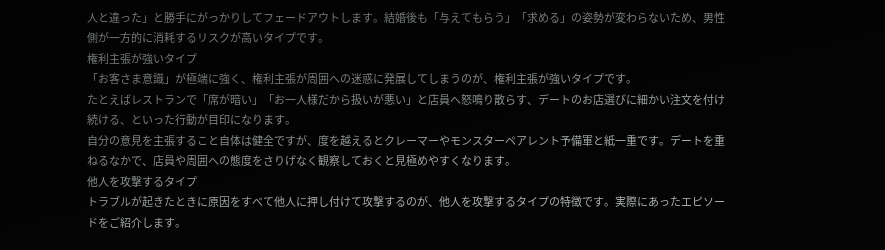人と違った」と勝手にがっかりしてフェードアウトします。結婚後も「与えてもらう」「求める」の姿勢が変わらないため、男性側が一方的に消耗するリスクが高いタイプです。
権利主張が強いタイプ
「お客さま意識」が極端に強く、権利主張が周囲への迷惑に発展してしまうのが、権利主張が強いタイプです。
たとえばレストランで「席が暗い」「お一人様だから扱いが悪い」と店員へ怒鳴り散らす、デートのお店選びに細かい注文を付け続ける、といった行動が目印になります。
自分の意見を主張すること自体は健全ですが、度を越えるとクレーマーやモンスターペアレント予備軍と紙一重です。デートを重ねるなかで、店員や周囲への態度をさりげなく観察しておくと見極めやすくなります。
他人を攻撃するタイプ
トラブルが起きたときに原因をすべて他人に押し付けて攻撃するのが、他人を攻撃するタイプの特徴です。実際にあったエピソードをご紹介します。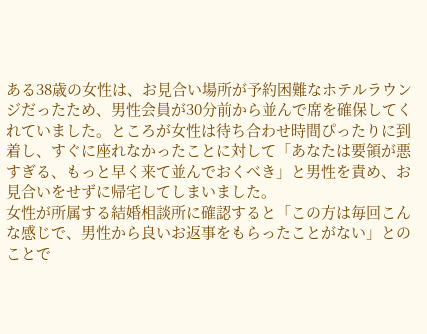ある38歳の女性は、お見合い場所が予約困難なホテルラウンジだったため、男性会員が30分前から並んで席を確保してくれていました。ところが女性は待ち合わせ時間ぴったりに到着し、すぐに座れなかったことに対して「あなたは要領が悪すぎる、もっと早く来て並んでおくべき」と男性を責め、お見合いをせずに帰宅してしまいました。
女性が所属する結婚相談所に確認すると「この方は毎回こんな感じで、男性から良いお返事をもらったことがない」とのことで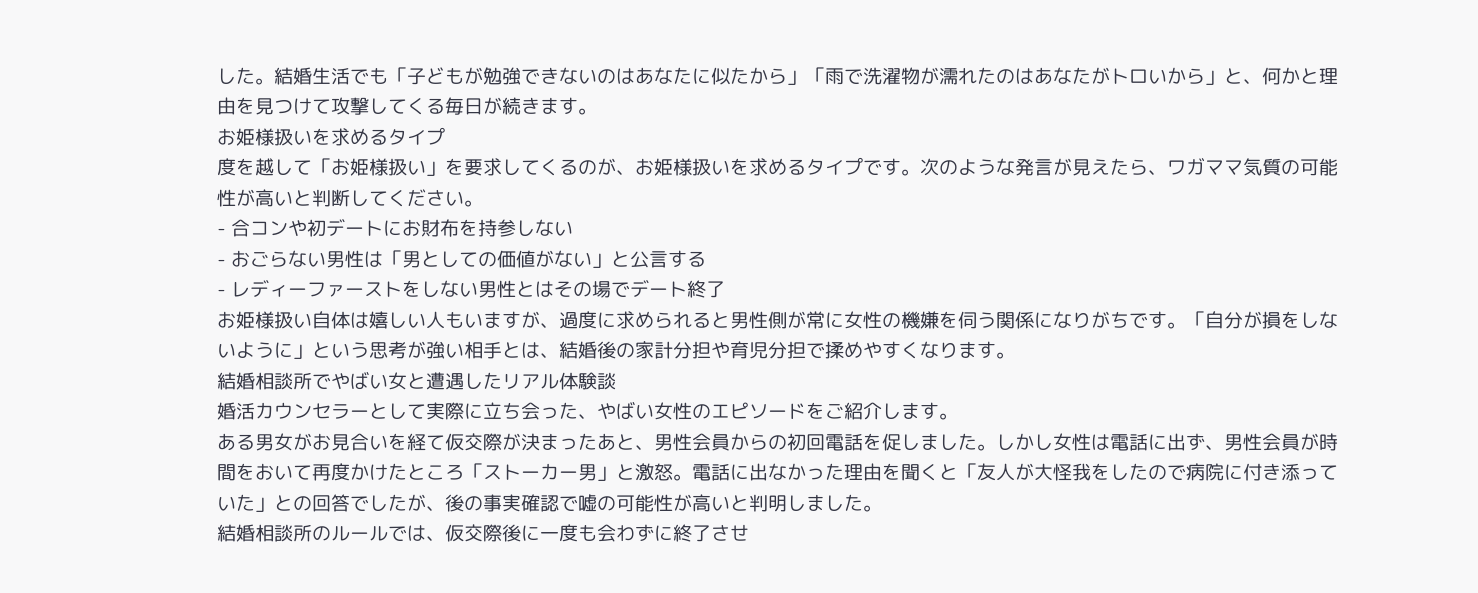した。結婚生活でも「子どもが勉強できないのはあなたに似たから」「雨で洗濯物が濡れたのはあなたがトロいから」と、何かと理由を見つけて攻撃してくる毎日が続きます。
お姫様扱いを求めるタイプ
度を越して「お姫様扱い」を要求してくるのが、お姫様扱いを求めるタイプです。次のような発言が見えたら、ワガママ気質の可能性が高いと判断してください。
- 合コンや初デートにお財布を持参しない
- おごらない男性は「男としての価値がない」と公言する
- レディーファーストをしない男性とはその場でデート終了
お姫様扱い自体は嬉しい人もいますが、過度に求められると男性側が常に女性の機嫌を伺う関係になりがちです。「自分が損をしないように」という思考が強い相手とは、結婚後の家計分担や育児分担で揉めやすくなります。
結婚相談所でやばい女と遭遇したリアル体験談
婚活カウンセラーとして実際に立ち会った、やばい女性のエピソードをご紹介します。
ある男女がお見合いを経て仮交際が決まったあと、男性会員からの初回電話を促しました。しかし女性は電話に出ず、男性会員が時間をおいて再度かけたところ「ストーカー男」と激怒。電話に出なかった理由を聞くと「友人が大怪我をしたので病院に付き添っていた」との回答でしたが、後の事実確認で嘘の可能性が高いと判明しました。
結婚相談所のルールでは、仮交際後に一度も会わずに終了させ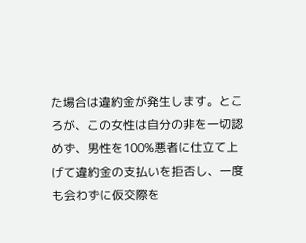た場合は違約金が発生します。ところが、この女性は自分の非を一切認めず、男性を100%悪者に仕立て上げて違約金の支払いを拒否し、一度も会わずに仮交際を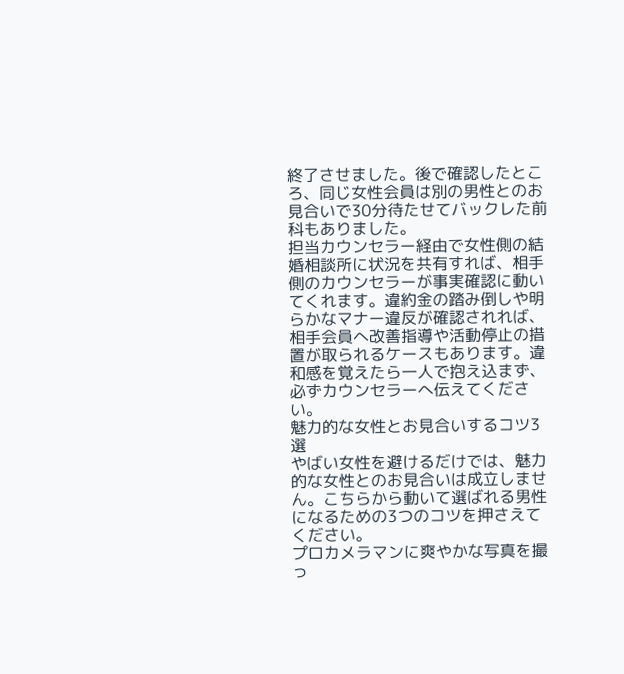終了させました。後で確認したところ、同じ女性会員は別の男性とのお見合いで30分待たせてバックレた前科もありました。
担当カウンセラー経由で女性側の結婚相談所に状況を共有すれば、相手側のカウンセラーが事実確認に動いてくれます。違約金の踏み倒しや明らかなマナー違反が確認されれば、相手会員へ改善指導や活動停止の措置が取られるケースもあります。違和感を覚えたら一人で抱え込まず、必ずカウンセラーへ伝えてください。
魅力的な女性とお見合いするコツ3選
やばい女性を避けるだけでは、魅力的な女性とのお見合いは成立しません。こちらから動いて選ばれる男性になるための3つのコツを押さえてください。
プロカメラマンに爽やかな写真を撮っ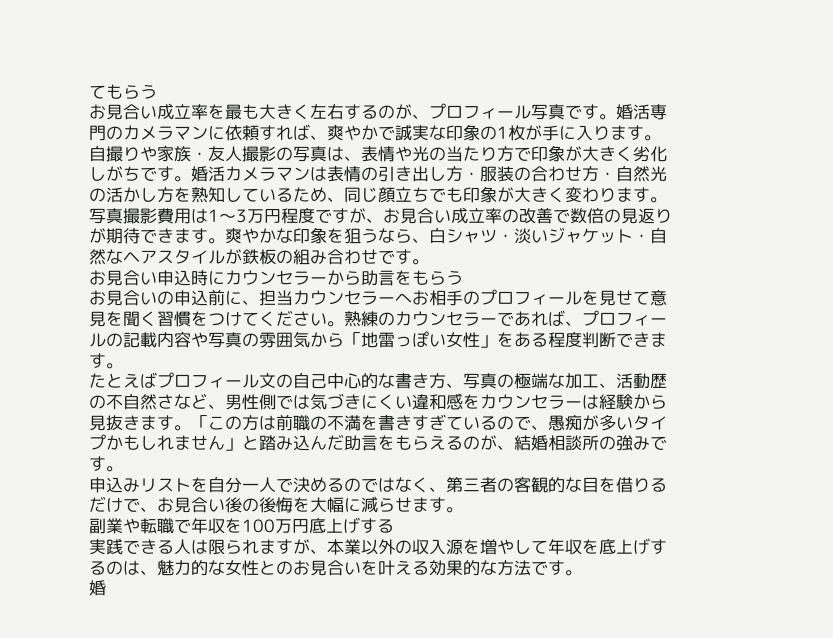てもらう
お見合い成立率を最も大きく左右するのが、プロフィール写真です。婚活専門のカメラマンに依頼すれば、爽やかで誠実な印象の1枚が手に入ります。
自撮りや家族・友人撮影の写真は、表情や光の当たり方で印象が大きく劣化しがちです。婚活カメラマンは表情の引き出し方・服装の合わせ方・自然光の活かし方を熟知しているため、同じ顔立ちでも印象が大きく変わります。
写真撮影費用は1〜3万円程度ですが、お見合い成立率の改善で数倍の見返りが期待できます。爽やかな印象を狙うなら、白シャツ・淡いジャケット・自然なヘアスタイルが鉄板の組み合わせです。
お見合い申込時にカウンセラーから助言をもらう
お見合いの申込前に、担当カウンセラーへお相手のプロフィールを見せて意見を聞く習慣をつけてください。熟練のカウンセラーであれば、プロフィールの記載内容や写真の雰囲気から「地雷っぽい女性」をある程度判断できます。
たとえばプロフィール文の自己中心的な書き方、写真の極端な加工、活動歴の不自然さなど、男性側では気づきにくい違和感をカウンセラーは経験から見抜きます。「この方は前職の不満を書きすぎているので、愚痴が多いタイプかもしれません」と踏み込んだ助言をもらえるのが、結婚相談所の強みです。
申込みリストを自分一人で決めるのではなく、第三者の客観的な目を借りるだけで、お見合い後の後悔を大幅に減らせます。
副業や転職で年収を100万円底上げする
実践できる人は限られますが、本業以外の収入源を増やして年収を底上げするのは、魅力的な女性とのお見合いを叶える効果的な方法です。
婚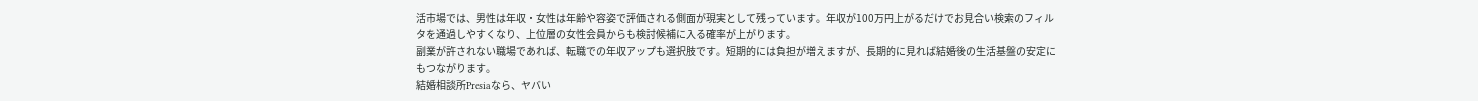活市場では、男性は年収・女性は年齢や容姿で評価される側面が現実として残っています。年収が100万円上がるだけでお見合い検索のフィルタを通過しやすくなり、上位層の女性会員からも検討候補に入る確率が上がります。
副業が許されない職場であれば、転職での年収アップも選択肢です。短期的には負担が増えますが、長期的に見れば結婚後の生活基盤の安定にもつながります。
結婚相談所Presiaなら、ヤバい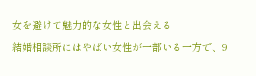女を避けて魅力的な女性と出会える
結婚相談所にはやばい女性が一部いる一方で、9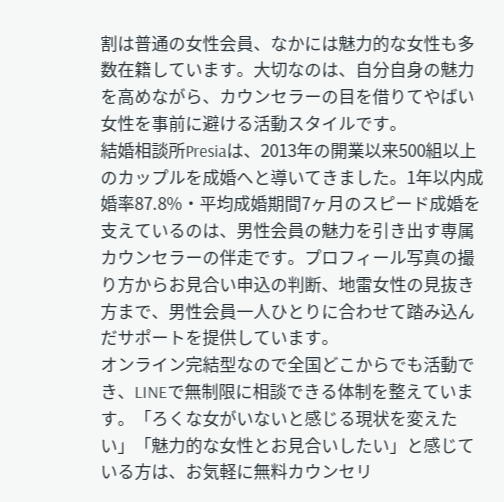割は普通の女性会員、なかには魅力的な女性も多数在籍しています。大切なのは、自分自身の魅力を高めながら、カウンセラーの目を借りてやばい女性を事前に避ける活動スタイルです。
結婚相談所Presiaは、2013年の開業以来500組以上のカップルを成婚へと導いてきました。1年以内成婚率87.8%・平均成婚期間7ヶ月のスピード成婚を支えているのは、男性会員の魅力を引き出す専属カウンセラーの伴走です。プロフィール写真の撮り方からお見合い申込の判断、地雷女性の見抜き方まで、男性会員一人ひとりに合わせて踏み込んだサポートを提供しています。
オンライン完結型なので全国どこからでも活動でき、LINEで無制限に相談できる体制を整えています。「ろくな女がいないと感じる現状を変えたい」「魅力的な女性とお見合いしたい」と感じている方は、お気軽に無料カウンセリ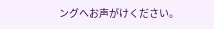ングへお声がけください。